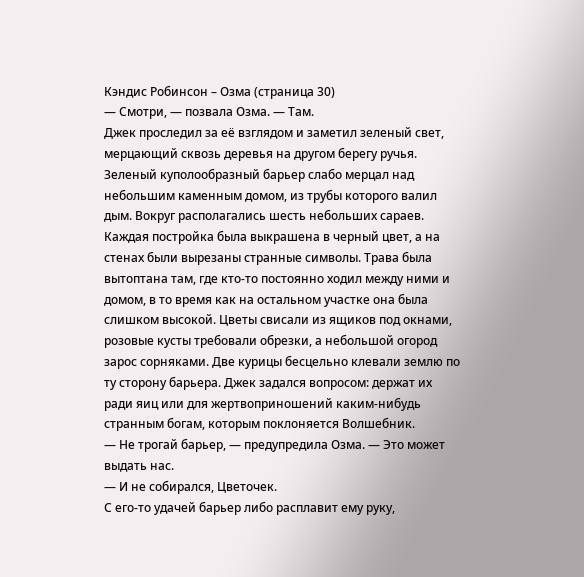Кэндис Робинсон – Озма (страница 30)
— Смотри, — позвала Озма. — Там.
Джек проследил за её взглядом и заметил зеленый свет, мерцающий сквозь деревья на другом берегу ручья.
Зеленый куполообразный барьер слабо мерцал над небольшим каменным домом, из трубы которого валил дым. Вокруг располагались шесть небольших сараев. Каждая постройка была выкрашена в черный цвет, а на стенах были вырезаны странные символы. Трава была вытоптана там, где кто-то постоянно ходил между ними и домом, в то время как на остальном участке она была слишком высокой. Цветы свисали из ящиков под окнами, розовые кусты требовали обрезки, а небольшой огород зарос сорняками. Две курицы бесцельно клевали землю по ту сторону барьера. Джек задался вопросом: держат их ради яиц или для жертвоприношений каким-нибудь странным богам, которым поклоняется Волшебник.
— Не трогай барьер, — предупредила Озма. — Это может выдать нас.
— И не собирался, Цветочек.
С его-то удачей барьер либо расплавит ему руку,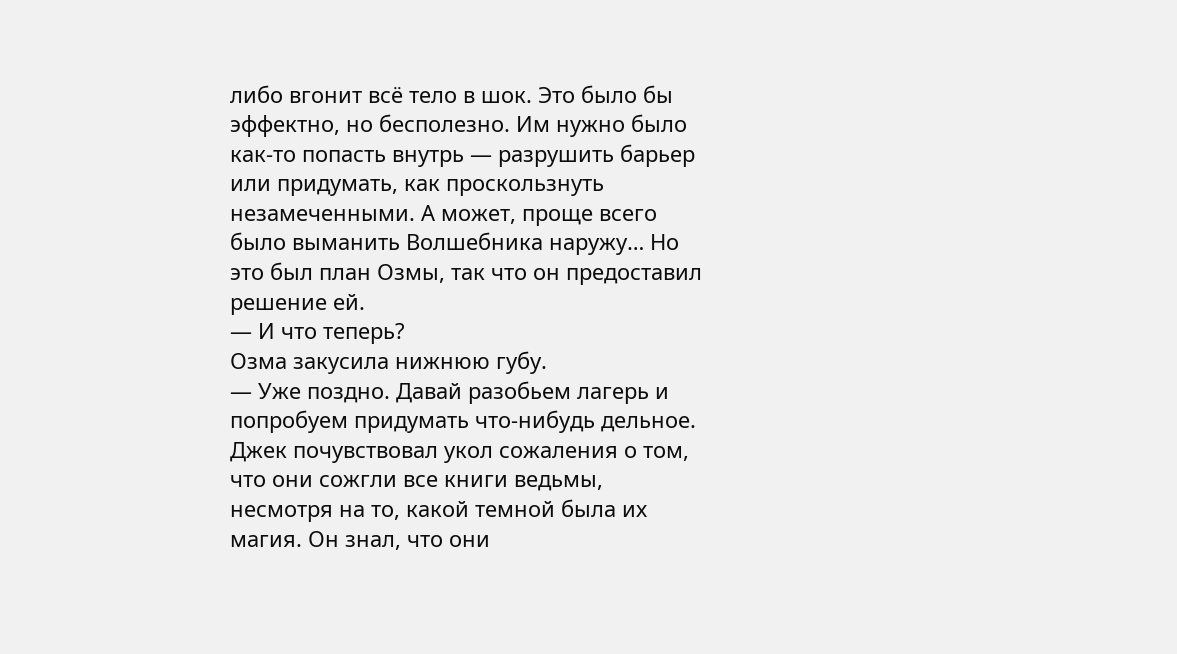либо вгонит всё тело в шок. Это было бы эффектно, но бесполезно. Им нужно было как-то попасть внутрь — разрушить барьер или придумать, как проскользнуть незамеченными. А может, проще всего было выманить Волшебника наружу… Но это был план Озмы, так что он предоставил решение ей.
— И что теперь?
Озма закусила нижнюю губу.
— Уже поздно. Давай разобьем лагерь и попробуем придумать что-нибудь дельное.
Джек почувствовал укол сожаления о том, что они сожгли все книги ведьмы, несмотря на то, какой темной была их магия. Он знал, что они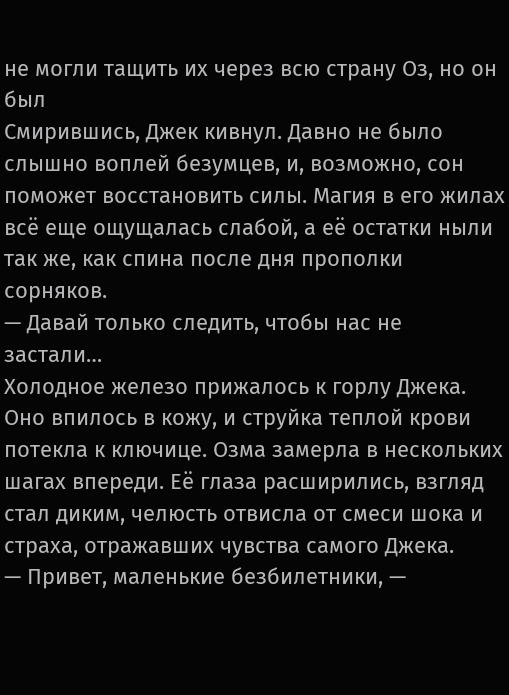не могли тащить их через всю страну Оз, но он был
Смирившись, Джек кивнул. Давно не было слышно воплей безумцев, и, возможно, сон поможет восстановить силы. Магия в его жилах всё еще ощущалась слабой, а её остатки ныли так же, как спина после дня прополки сорняков.
— Давай только следить, чтобы нас не застали…
Холодное железо прижалось к горлу Джека. Оно впилось в кожу, и струйка теплой крови потекла к ключице. Озма замерла в нескольких шагах впереди. Её глаза расширились, взгляд стал диким, челюсть отвисла от смеси шока и страха, отражавших чувства самого Джека.
— Привет, маленькие безбилетники, —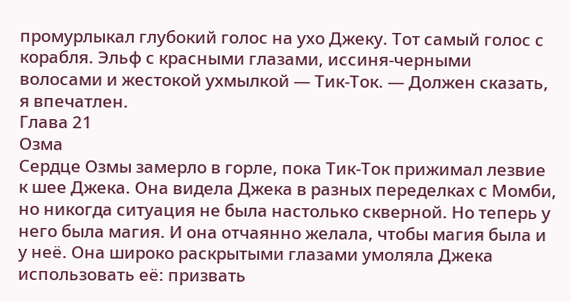промурлыкал глубокий голос на ухо Джеку. Тот самый голос с корабля. Эльф с красными глазами, иссиня-черными волосами и жестокой ухмылкой — Тик-Ток. — Должен сказать, я впечатлен.
Глава 21
Озма
Сердце Озмы замерло в горле, пока Тик-Ток прижимал лезвие к шее Джека. Она видела Джека в разных переделках с Момби, но никогда ситуация не была настолько скверной. Но теперь у него была магия. И она отчаянно желала, чтобы магия была и у неё. Она широко раскрытыми глазами умоляла Джека использовать её: призвать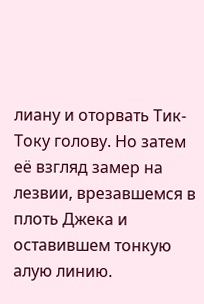лиану и оторвать Тик-Току голову. Но затем её взгляд замер на лезвии, врезавшемся в плоть Джека и оставившем тонкую алую линию.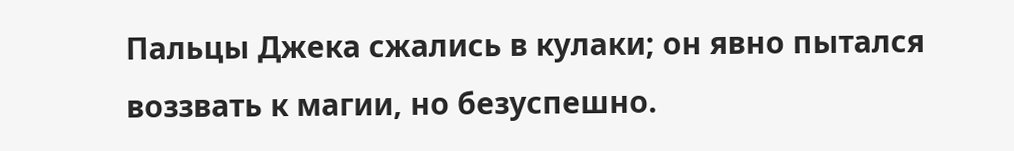Пальцы Джека сжались в кулаки; он явно пытался воззвать к магии, но безуспешно.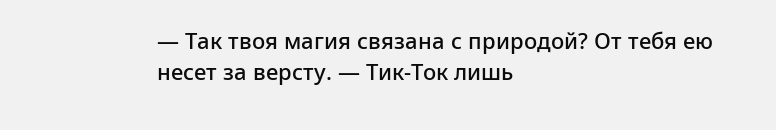— Так твоя магия связана с природой? От тебя ею несет за версту. — Тик-Ток лишь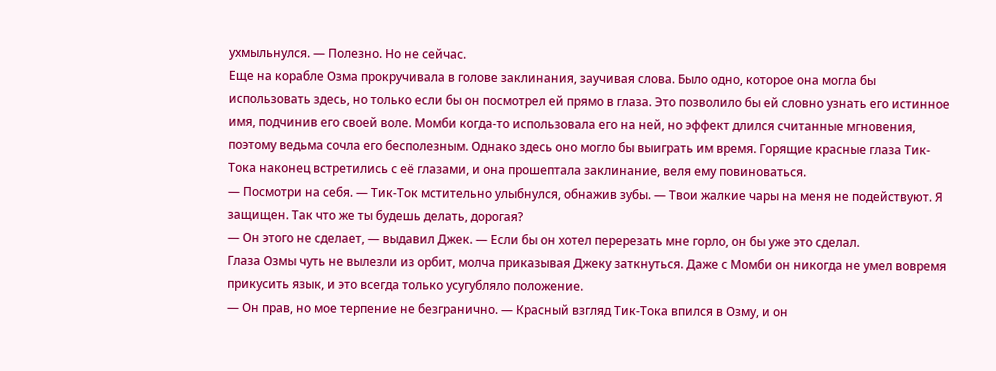ухмыльнулся. — Полезно. Но не сейчас.
Еще на корабле Озма прокручивала в голове заклинания, заучивая слова. Было одно, которое она могла бы использовать здесь, но только если бы он посмотрел ей прямо в глаза. Это позволило бы ей словно узнать его истинное имя, подчинив его своей воле. Момби когда-то использовала его на ней, но эффект длился считанные мгновения, поэтому ведьма сочла его бесполезным. Однако здесь оно могло бы выиграть им время. Горящие красные глаза Тик-Тока наконец встретились с её глазами, и она прошептала заклинание, веля ему повиноваться.
— Посмотри на себя. — Тик-Ток мстительно улыбнулся, обнажив зубы. — Твои жалкие чары на меня не подействуют. Я защищен. Так что же ты будешь делать, дорогая?
— Он этого не сделает, — выдавил Джек. — Если бы он хотел перерезать мне горло, он бы уже это сделал.
Глаза Озмы чуть не вылезли из орбит, молча приказывая Джеку заткнуться. Даже с Момби он никогда не умел вовремя прикусить язык, и это всегда только усугубляло положение.
— Он прав, но мое терпение не безгранично. — Красный взгляд Тик-Тока впился в Озму, и он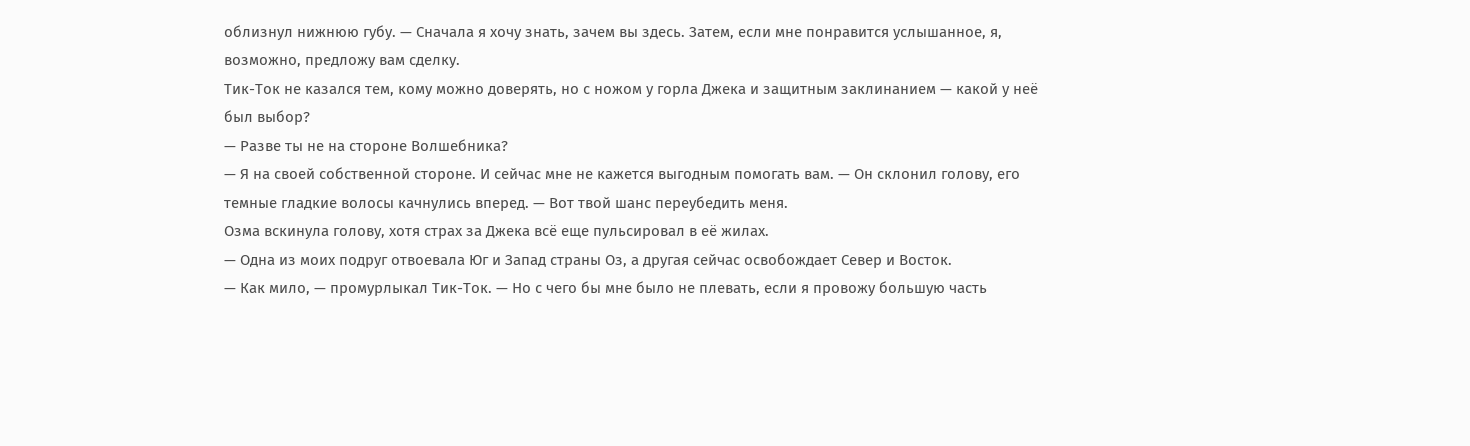облизнул нижнюю губу. — Сначала я хочу знать, зачем вы здесь. Затем, если мне понравится услышанное, я, возможно, предложу вам сделку.
Тик-Ток не казался тем, кому можно доверять, но с ножом у горла Джека и защитным заклинанием — какой у неё был выбор?
— Разве ты не на стороне Волшебника?
— Я на своей собственной стороне. И сейчас мне не кажется выгодным помогать вам. — Он склонил голову, его темные гладкие волосы качнулись вперед. — Вот твой шанс переубедить меня.
Озма вскинула голову, хотя страх за Джека всё еще пульсировал в её жилах.
— Одна из моих подруг отвоевала Юг и Запад страны Оз, а другая сейчас освобождает Север и Восток.
— Как мило, — промурлыкал Тик-Ток. — Но с чего бы мне было не плевать, если я провожу большую часть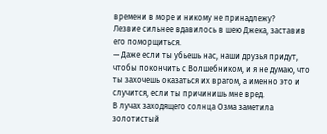времени в море и никому не принадлежу?
Лезвие сильнее вдавилось в шею Джека, заставив его поморщиться.
— Даже если ты убьешь нас, наши друзья придут, чтобы покончить с Волшебником, и я не думаю, что ты захочешь оказаться их врагом, а именно это и случится, если ты причинишь мне вред.
В лучах заходящего солнца Озма заметила золотистый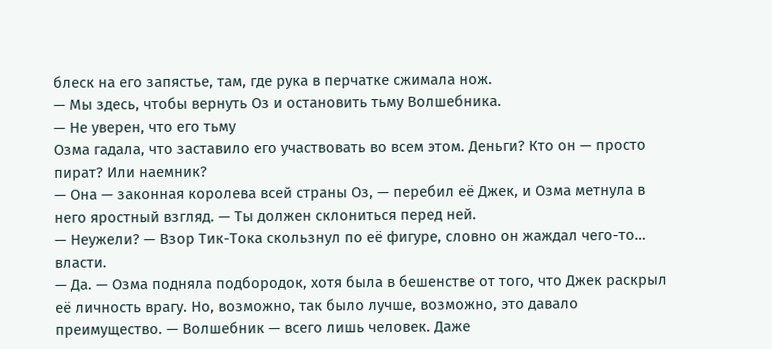блеск на его запястье, там, где рука в перчатке сжимала нож.
— Мы здесь, чтобы вернуть Оз и остановить тьму Волшебника.
— Не уверен, что его тьму
Озма гадала, что заставило его участвовать во всем этом. Деньги? Кто он — просто пират? Или наемник?
— Она — законная королева всей страны Оз, — перебил её Джек, и Озма метнула в него яростный взгляд. — Ты должен склониться перед ней.
— Неужели? — Взор Тик-Тока скользнул по её фигуре, словно он жаждал чего-то… власти.
— Да. — Озма подняла подбородок, хотя была в бешенстве от того, что Джек раскрыл её личность врагу. Но, возможно, так было лучше, возможно, это давало преимущество. — Волшебник — всего лишь человек. Даже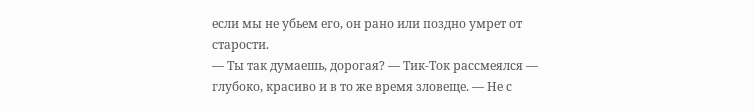если мы не убьем его, он рано или поздно умрет от старости.
— Ты так думаешь, дорогая? — Тик-Ток рассмеялся — глубоко, красиво и в то же время зловеще. — Не с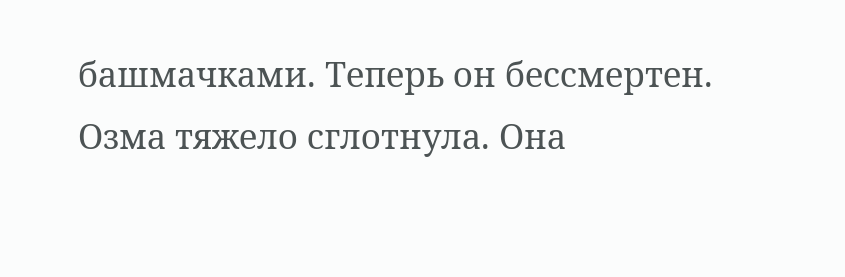башмачками. Теперь он бессмертен.
Озма тяжело сглотнула. Она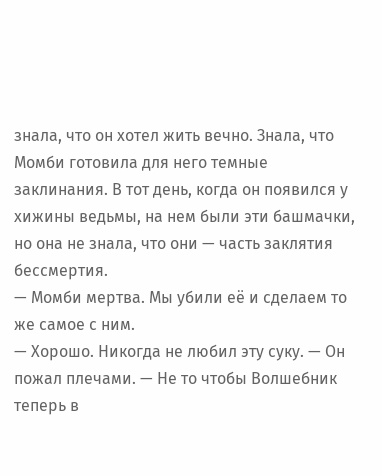знала, что он хотел жить вечно. Знала, что Момби готовила для него темные заклинания. В тот день, когда он появился у хижины ведьмы, на нем были эти башмачки, но она не знала, что они — часть заклятия бессмертия.
— Момби мертва. Мы убили её и сделаем то же самое с ним.
— Хорошо. Никогда не любил эту суку. — Он пожал плечами. — Не то чтобы Волшебник теперь в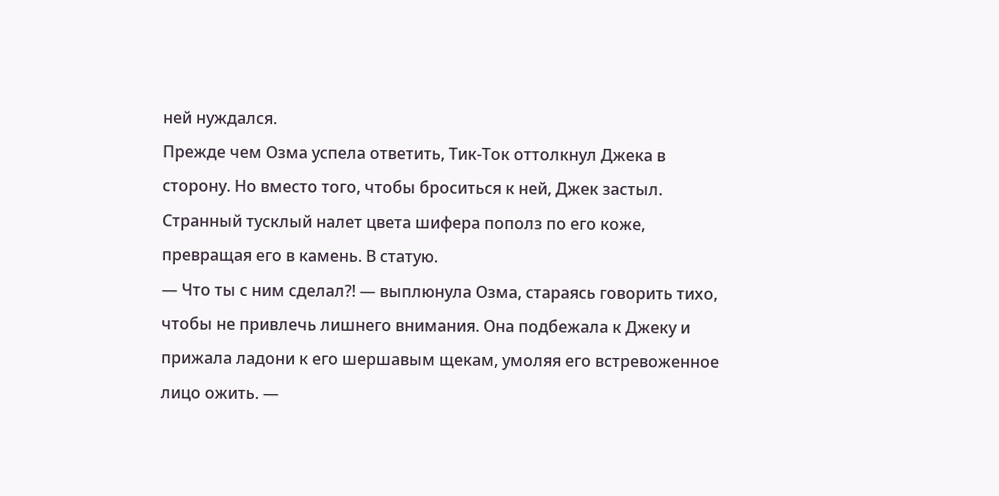ней нуждался.
Прежде чем Озма успела ответить, Тик-Ток оттолкнул Джека в сторону. Но вместо того, чтобы броситься к ней, Джек застыл. Странный тусклый налет цвета шифера пополз по его коже, превращая его в камень. В статую.
— Что ты с ним сделал?! — выплюнула Озма, стараясь говорить тихо, чтобы не привлечь лишнего внимания. Она подбежала к Джеку и прижала ладони к его шершавым щекам, умоляя его встревоженное лицо ожить. —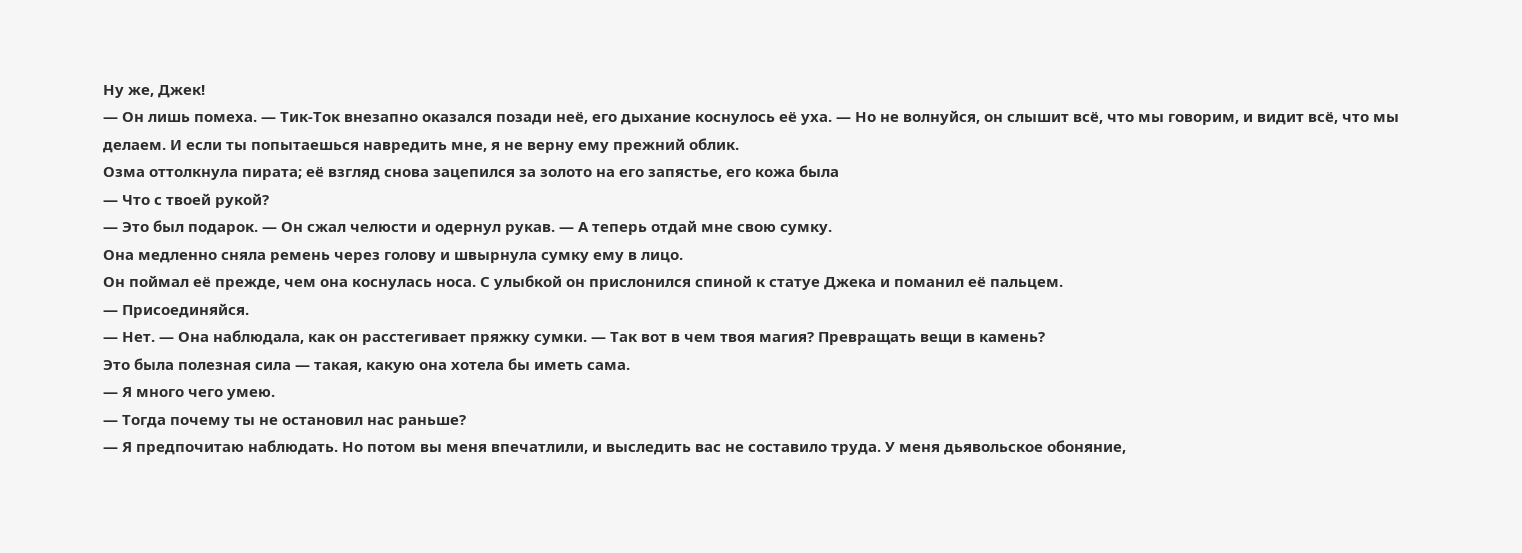Ну же, Джек!
— Он лишь помеха. — Тик-Ток внезапно оказался позади неё, его дыхание коснулось её уха. — Но не волнуйся, он слышит всё, что мы говорим, и видит всё, что мы делаем. И если ты попытаешься навредить мне, я не верну ему прежний облик.
Озма оттолкнула пирата; её взгляд снова зацепился за золото на его запястье, его кожа была
— Что с твоей рукой?
— Это был подарок. — Он сжал челюсти и одернул рукав. — А теперь отдай мне свою сумку.
Она медленно сняла ремень через голову и швырнула сумку ему в лицо.
Он поймал её прежде, чем она коснулась носа. С улыбкой он прислонился спиной к статуе Джека и поманил её пальцем.
— Присоединяйся.
— Нет. — Она наблюдала, как он расстегивает пряжку сумки. — Так вот в чем твоя магия? Превращать вещи в камень?
Это была полезная сила — такая, какую она хотела бы иметь сама.
— Я много чего умею.
— Тогда почему ты не остановил нас раньше?
— Я предпочитаю наблюдать. Но потом вы меня впечатлили, и выследить вас не составило труда. У меня дьявольское обоняние,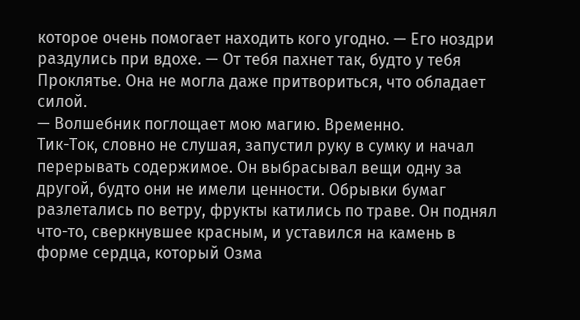которое очень помогает находить кого угодно. — Его ноздри раздулись при вдохе. — От тебя пахнет так, будто у тебя
Проклятье. Она не могла даже притвориться, что обладает силой.
— Волшебник поглощает мою магию. Временно.
Тик-Ток, словно не слушая, запустил руку в сумку и начал перерывать содержимое. Он выбрасывал вещи одну за другой, будто они не имели ценности. Обрывки бумаг разлетались по ветру, фрукты катились по траве. Он поднял что-то, сверкнувшее красным, и уставился на камень в форме сердца, который Озма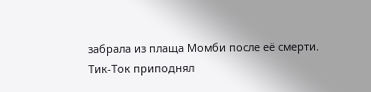забрала из плаща Момби после её смерти.
Тик-Ток приподнял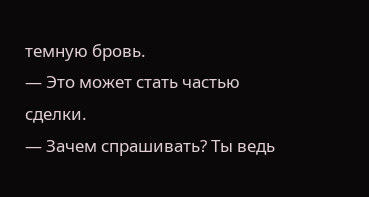темную бровь.
— Это может стать частью сделки.
— Зачем спрашивать? Ты ведь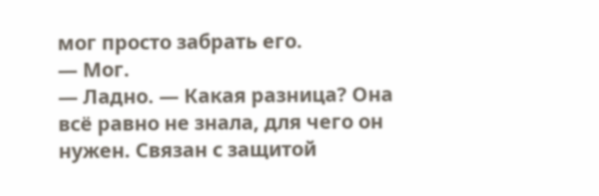мог просто забрать его.
— Мог.
— Ладно. — Какая разница? Она всё равно не знала, для чего он нужен. Связан с защитой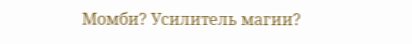Момби? Усилитель магии?